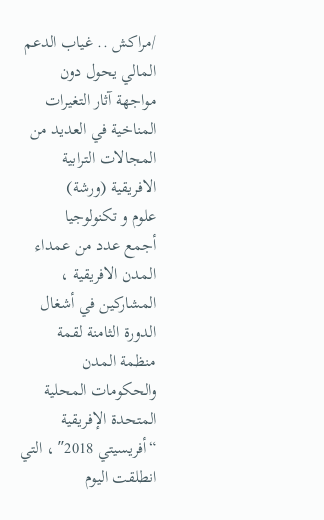/مراكش .. غياب الدعم المالي يحول دون مواجهة آثار التغيرات المناخية في العديد من المجالات الترابية الافريقية (ورشة)
علوم و تكنولوجيا
أجمع عدد من عمداء المدن الافريقية ، المشاركين في أشغال الدورة الثامنة لقمة منظمة المدن والحكومات المحلية المتحدة الإفريقية “أفريسيتي 2018″ ، التي انطلقت اليوم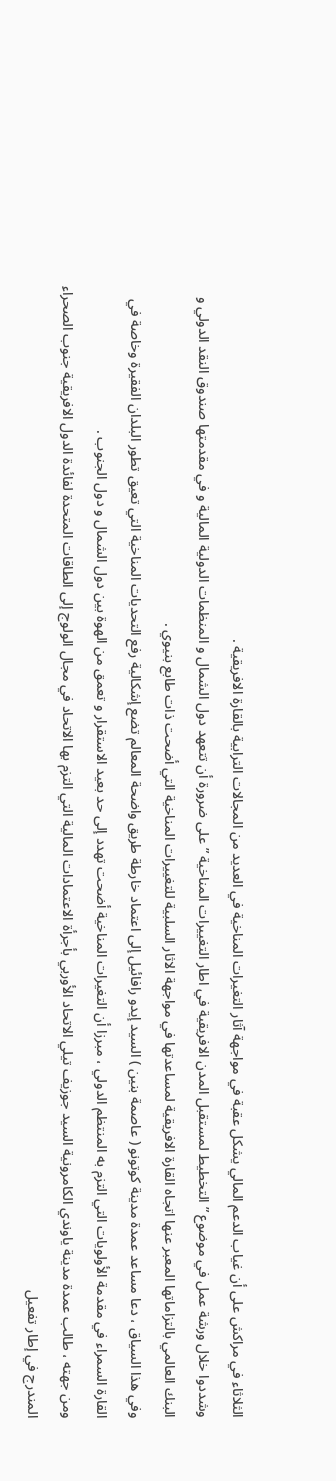الثلاثاء في مراكش على أن غياب الدعم المالي يشكل عقبة في مواجهة آثار التغيرات المناخية في العديد من المجالات الترابية بالقارة الافريقية .
وشددوا خلال ورشة عمل في موضوع ” التخطيط لمستقبل المدن الافريقية في اطار التغييرات المناخية ” على ضرورة أن تتعهد دول الشمال و المنظمات الدولية المالية و في مقدمتها صندوق النقد الدولي و البنك العالمي بالتزاماتها المعبر عنها اتجاه القارة الافريقية لمساعدتها في مواجهة الاثار السلبية للتغييرات المناخية التي أضحت ذات طابع بنيوي .
وفي هذا السياق ، دعا مساعد عمدة مدينة كوتونو ( عاصمة بنين ) السيد إيدو رافائيل إلى اعتماد خارطة طريق واضحة المعالم تضع إشكالية رفع التحديات المناخية التي تعيق تطور البلدان الفقيرة وخاصة في القارة السمراء في مقدمة الأولويات التي التزم به المنتظم الدولي ، مبرزا أن التغيرات المناخية أضحت تهدد إلى حد بعيد الاستقرار و تعمق من الهوة بين دول الشمال و دول الجنوب .
ومن جهته ، طالب عمدة مدينة ياوندي الكامرونية السيد جوزيف تيلي الاتحاد الأوربي بأجرأة الاعتمادات المالية التي التزم بها الاتحاد في مجال الولوج إلى الطاقات المتحدة لفائدة الدول الافريقية جنوب الصحراء المندرج في إطار تفعيل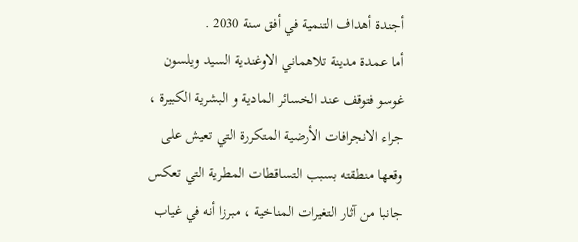أجندة أهداف التنمية في أفق سنة 2030 .
أما عمدة مدينة تلاهماني الاوغندية السيد ويلسون غوسو فتوقف عند الخسائر المادية و البشرية الكبيرة ، جراء الانجرافات الأرضية المتكررة التي تعيش على وقعها منطقته بسبب التساقطات المطرية التي تعكس جانبا من آثار التغيرات المناخية ، مبرزا أنه في غياب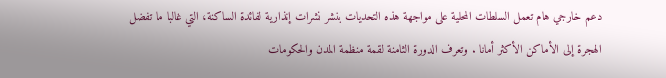دعم خارجي هام تعمل السلطات المحلية على مواجهة هذه التحديات بنشر نشرات إنذارية لفائدة الساكنة، التي غالبا ما تفضل الهجرة إلى الأماكن الأكثر أمانا . وتعرف الدورة الثامنة لقمة منظمة المدن والحكومات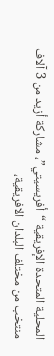المحلية المتحدة الإفريقية “أفريسيتي”، مشاركة أزيد من 3 آلاف منتخب من مختلف البلدان الافريقية،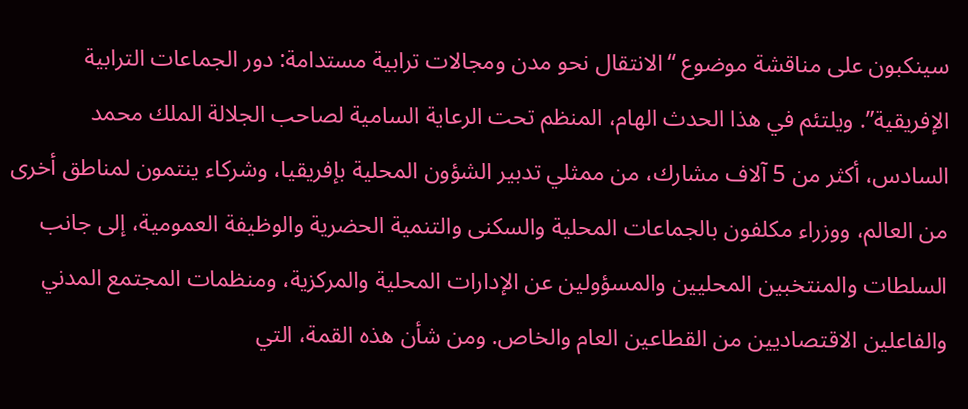سينكبون على مناقشة موضوع “الانتقال نحو مدن ومجالات ترابية مستدامة: دور الجماعات الترابية الإفريقية”. ويلتئم في هذا الحدث الهام، المنظم تحت الرعاية السامية لصاحب الجلالة الملك محمد السادس، أكثر من 5 آلاف مشارك، من ممثلي تدبير الشؤون المحلية بإفريقيا، وشركاء ينتمون لمناطق أخرى من العالم، ووزراء مكلفون بالجماعات المحلية والسكنى والتنمية الحضرية والوظيفة العمومية، إلى جانب السلطات والمنتخبين المحليين والمسؤولين عن الإدارات المحلية والمركزية، ومنظمات المجتمع المدني والفاعلين الاقتصاديين من القطاعين العام والخاص. ومن شأن هذه القمة، التي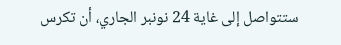ستتواصل إلى غاية 24 نونبر الجاري، أن تكرس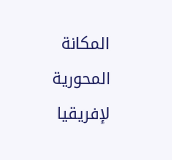المكانة المحورية لإفريقيا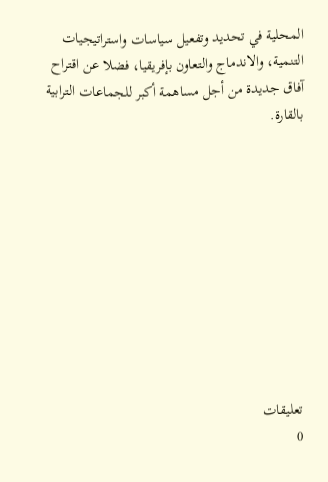المحلية في تحديد وتفعيل سياسات واستراتيجيات التنمية، والاندماج والتعاون بإفريقيا، فضلا عن اقتراح آفاق جديدة من أجل مساهمة أكبر للجماعات الترابية بالقارة.










تعليقات
0